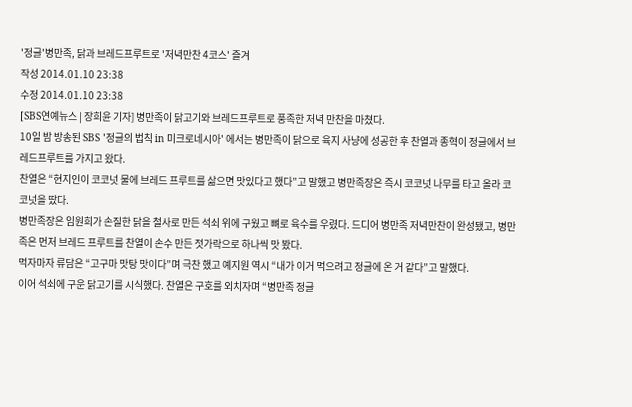'정글'병만족, 닭과 브레드프루트로 '저녁만찬 4코스' 즐겨
작성 2014.01.10 23:38
수정 2014.01.10 23:38
[SBS연예뉴스 | 장희윤 기자] 병만족이 닭고기와 브레드프루트로 풍족한 저녁 만찬을 마쳤다.
10일 밤 방송된 SBS '정글의 법칙 in 미크로네시아' 에서는 병만족이 닭으로 육지 사냥에 성공한 후 찬열과 종혁이 정글에서 브레드프루트를 가지고 왔다.
찬열은 “현지인이 코코넛 물에 브레드 프루트를 삶으면 맛있다고 했다”고 말했고 병만족장은 즉시 코코넛 나무를 타고 올라 코코넛을 땄다.
병만족장은 임원희가 손질한 닭을 철사로 만든 석쇠 위에 구웠고 뼈로 육수를 우렸다. 드디어 병만족 저녁만찬이 완성됐고, 병만족은 먼저 브레드 프루트를 찬열이 손수 만든 젓가락으로 하나씩 맛 봤다.
먹자마자 류담은 “고구마 맛탕 맛이다”며 극찬 했고 예지원 역시 “내가 이거 먹으려고 정글에 온 거 같다”고 말했다.
이어 석쇠에 구운 닭고기를 시식했다. 찬열은 구호를 외치자며 “병만족 정글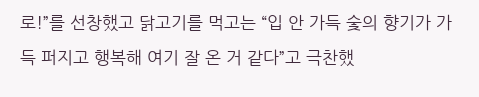로!”를 선창했고 닭고기를 먹고는 “입 안 가득 숯의 향기가 가득 퍼지고 행복해 여기 잘 온 거 같다”고 극찬했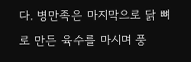다. 병만족은 마지막으로 닭 뼈로 만든 육수를 마시며 풍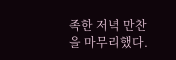족한 저녁 만찬을 마무리했다.